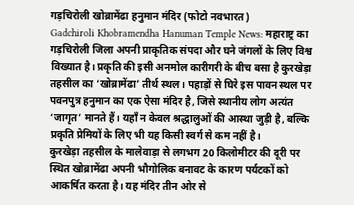गड़चिरोली खोब्रामेंढा हनुमान मंदिर (फोटो नवभारत)
Gadchiroli Khobramendha Hanuman Temple News: महाराष्ट्र का गड़चिरोली जिला अपनी प्राकृतिक संपदा और घने जंगलों के लिए विश्व विख्यात है। प्रकृति की इसी अनमोल कारीगरी के बीच बसा है कुरखेड़ा तहसील का ‘खोब्रामेंढा’ तीर्थ स्थल। पहाड़ों से घिरे इस पावन स्थल पर पवनपुत्र हनुमान का एक ऐसा मंदिर है, जिसे स्थानीय लोग अत्यंत ‘जागृत’ मानते हैं। यहाँ न केवल श्रद्धालुओं की आस्था जुड़ी है, बल्कि प्रकृति प्रेमियों के लिए भी यह किसी स्वर्ग से कम नहीं है।
कुरखेड़ा तहसील के मालेवाड़ा से लगभग 20 किलोमीटर की दूरी पर स्थित खोब्रामेंढा अपनी भौगोलिक बनावट के कारण पर्यटकों को आकर्षित करता है। यह मंदिर तीन ओर से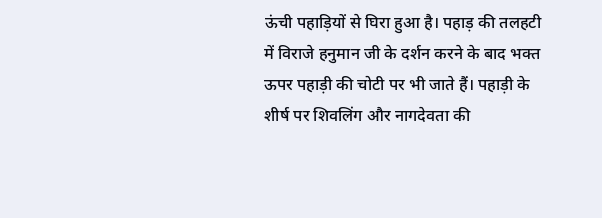ऊंची पहाड़ियों से घिरा हुआ है। पहाड़ की तलहटी में विराजे हनुमान जी के दर्शन करने के बाद भक्त ऊपर पहाड़ी की चोटी पर भी जाते हैं। पहाड़ी के शीर्ष पर शिवलिंग और नागदेवता की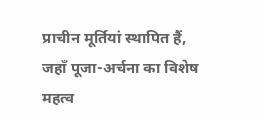प्राचीन मूर्तियां स्थापित हैं, जहाँ पूजा-अर्चना का विशेष महत्व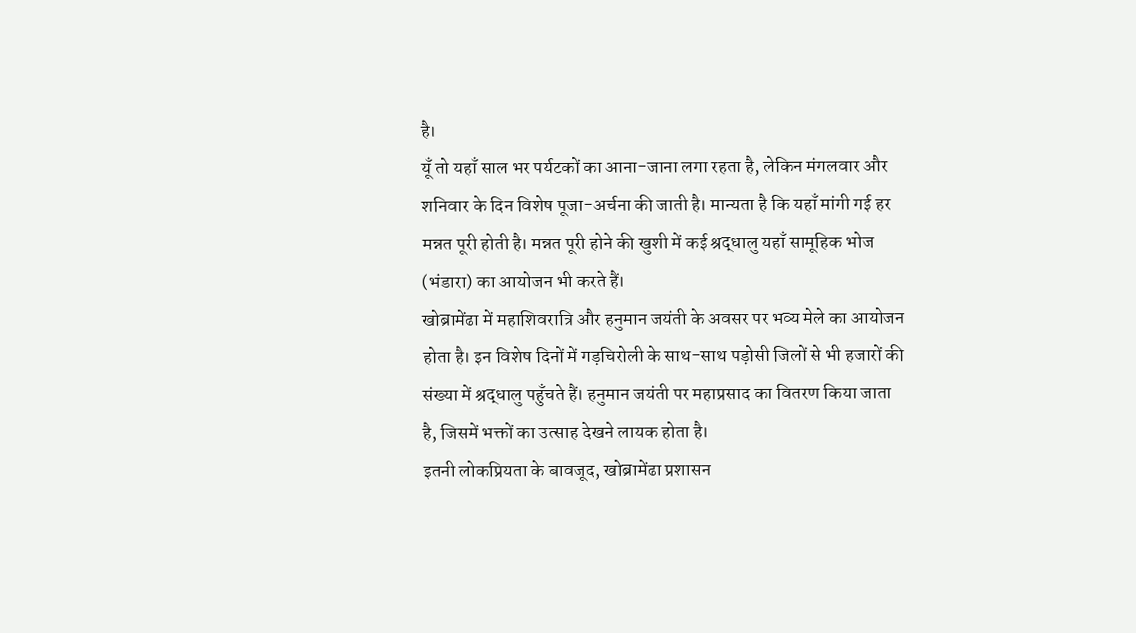है।
यूँ तो यहाँ साल भर पर्यटकों का आना-जाना लगा रहता है, लेकिन मंगलवार और शनिवार के दिन विशेष पूजा-अर्चना की जाती है। मान्यता है कि यहाँ मांगी गई हर मन्नत पूरी होती है। मन्नत पूरी होने की खुशी में कई श्रद्धालु यहाँ सामूहिक भोज (भंडारा) का आयोजन भी करते हैं।
खोब्रामेंढा में महाशिवरात्रि और हनुमान जयंती के अवसर पर भव्य मेले का आयोजन होता है। इन विशेष दिनों में गड़चिरोली के साथ-साथ पड़ोसी जिलों से भी हजारों की संख्या में श्रद्धालु पहुँचते हैं। हनुमान जयंती पर महाप्रसाद का वितरण किया जाता है, जिसमें भक्तों का उत्साह देखने लायक होता है।
इतनी लोकप्रियता के बावजूद, खोब्रामेंढा प्रशासन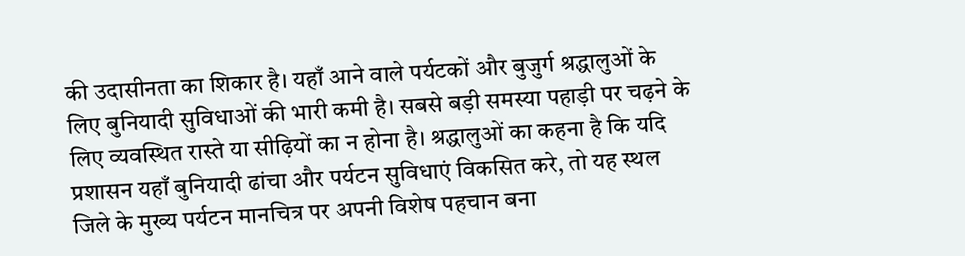की उदासीनता का शिकार है। यहाँ आने वाले पर्यटकों और बुजुर्ग श्रद्धालुओं के लिए बुनियादी सुविधाओं की भारी कमी है। सबसे बड़ी समस्या पहाड़ी पर चढ़ने के लिए व्यवस्थित रास्ते या सीढ़ियों का न होना है। श्रद्धालुओं का कहना है कि यदि प्रशासन यहाँ बुनियादी ढांचा और पर्यटन सुविधाएं विकसित करे, तो यह स्थल जिले के मुख्य पर्यटन मानचित्र पर अपनी विशेष पहचान बना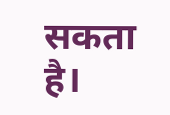सकता है।